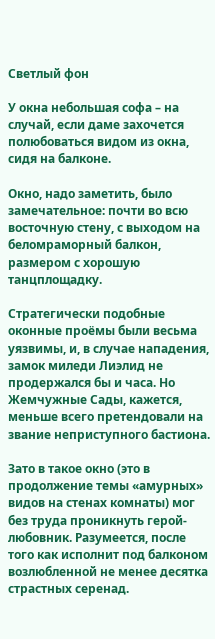Светлый фон

У окна небольшая софа – на случай, если даме захочется полюбоваться видом из окна, сидя на балконе.

Окно, надо заметить, было замечательное: почти во всю восточную стену, с выходом на беломраморный балкон, размером с хорошую танцплощадку.

Стратегически подобные оконные проёмы были весьма уязвимы, и, в случае нападения, замок миледи Лиэлид не продержался бы и часа. Но Жемчужные Сады, кажется, меньше всего претендовали на звание неприступного бастиона.

Зато в такое окно (это в продолжение темы «амурных» видов на стенах комнаты) мог без труда проникнуть герой-любовник. Разумеется, после того как исполнит под балконом возлюбленной не менее десятка страстных серенад.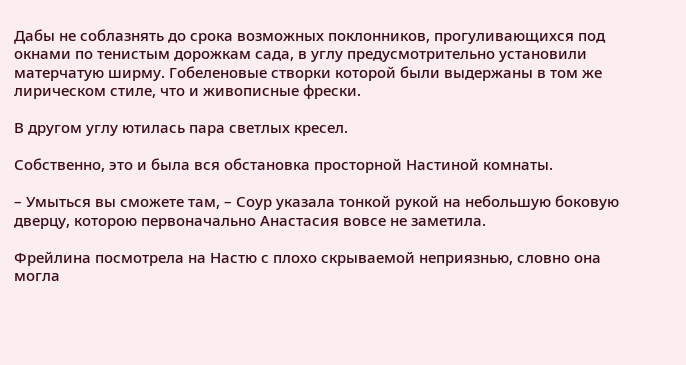Дабы не соблазнять до срока возможных поклонников, прогуливающихся под окнами по тенистым дорожкам сада, в углу предусмотрительно установили матерчатую ширму. Гобеленовые створки которой были выдержаны в том же лирическом стиле, что и живописные фрески.

В другом углу ютилась пара светлых кресел.

Собственно, это и была вся обстановка просторной Настиной комнаты.

– Умыться вы сможете там, – Соур указала тонкой рукой на небольшую боковую дверцу, которою первоначально Анастасия вовсе не заметила.

Фрейлина посмотрела на Настю с плохо скрываемой неприязнью, словно она могла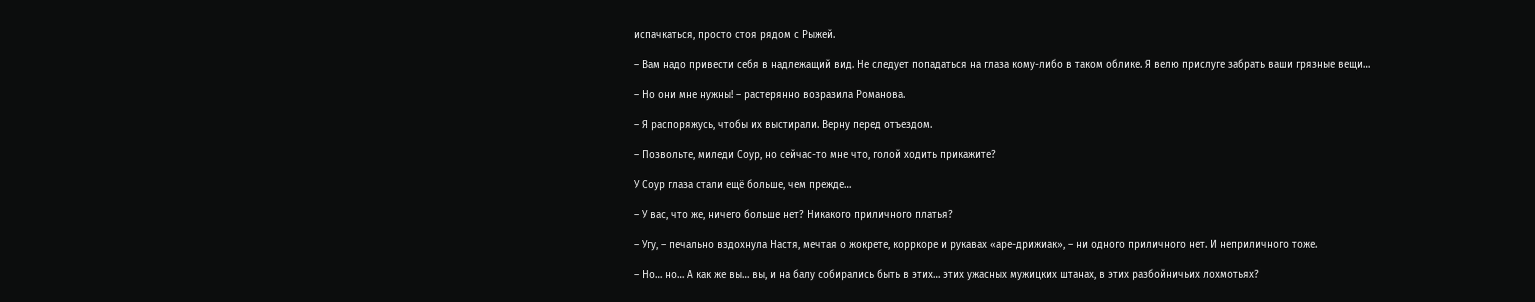испачкаться, просто стоя рядом с Рыжей.

– Вам надо привести себя в надлежащий вид. Не следует попадаться на глаза кому-либо в таком облике. Я велю прислуге забрать ваши грязные вещи…

– Но они мне нужны! – растерянно возразила Романова.

– Я распоряжусь, чтобы их выстирали. Верну перед отъездом.

– Позвольте, миледи Соур, но сейчас-то мне что, голой ходить прикажите?

У Соур глаза стали ещё больше, чем прежде…

– У вас, что же, ничего больше нет? Никакого приличного платья?

– Угу, – печально вздохнула Настя, мечтая о жокрете, корркоре и рукавах «аре-дрижиак», – ни одного приличного нет. И неприличного тоже.

– Но… но… А как же вы… вы, и на балу собирались быть в этих… этих ужасных мужицких штанах, в этих разбойничьих лохмотьях?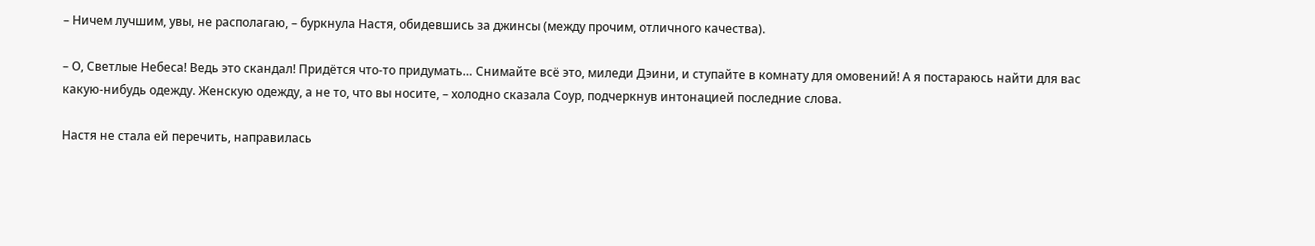– Ничем лучшим, увы, не располагаю, – буркнула Настя, обидевшись за джинсы (между прочим, отличного качества).

– О, Светлые Небеса! Ведь это скандал! Придётся что-то придумать… Снимайте всё это, миледи Дэини, и ступайте в комнату для омовений! А я постараюсь найти для вас какую-нибудь одежду. Женскую одежду, а не то, что вы носите, – холодно сказала Соур, подчеркнув интонацией последние слова.

Настя не стала ей перечить, направилась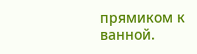прямиком к ванной.